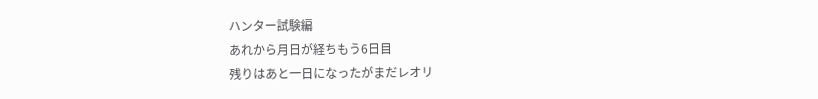ハンター試験編
あれから月日が経ちもう6日目
残りはあと一日になったがまだレオリ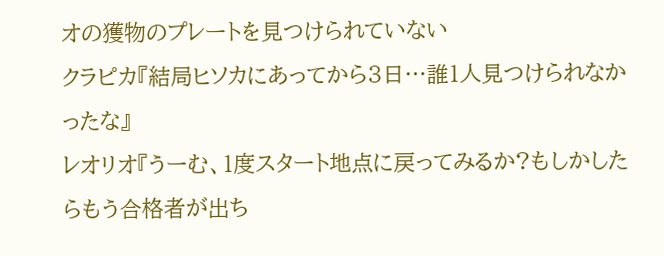オの獲物のプレートを見つけられていない
クラピカ『結局ヒソカにあってから3日…誰1人見つけられなかったな』
レオリオ『うーむ、1度スタート地点に戻ってみるか?もしかしたらもう合格者が出ち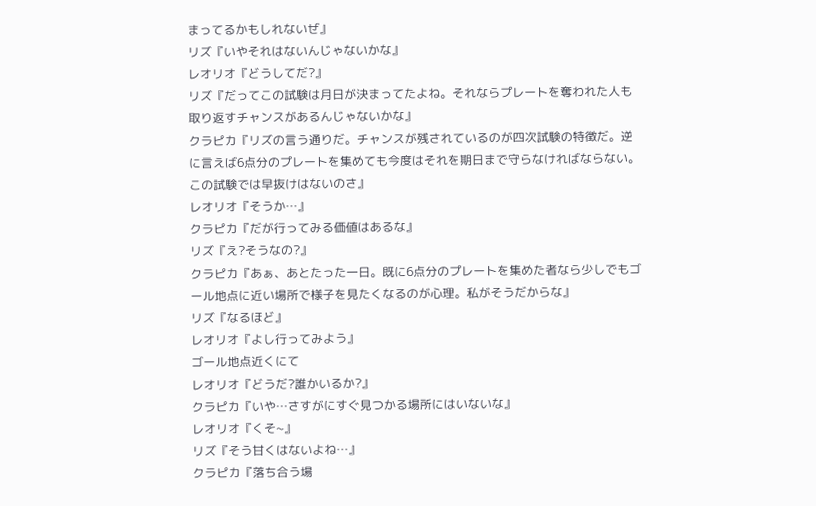まってるかもしれないぜ』
リズ『いやそれはないんじゃないかな』
レオリオ『どうしてだ?』
リズ『だってこの試験は月日が決まってたよね。それならプレートを奪われた人も取り返すチャンスがあるんじゃないかな』
クラピカ『リズの言う通りだ。チャンスが残されているのが四次試験の特徴だ。逆に言えば6点分のプレートを集めても今度はそれを期日まで守らなければならない。この試験では早抜けはないのさ』
レオリオ『そうか…』
クラピカ『だが行ってみる価値はあるな』
リズ『え?そうなの?』
クラピカ『あぁ、あとたった一日。既に6点分のプレートを集めた者なら少しでもゴール地点に近い場所で様子を見たくなるのが心理。私がそうだからな』
リズ『なるほど』
レオリオ『よし行ってみよう』
ゴール地点近くにて
レオリオ『どうだ?誰かいるか?』
クラピカ『いや…さすがにすぐ見つかる場所にはいないな』
レオリオ『くそ~』
リズ『そう甘くはないよね…』
クラピカ『落ち合う場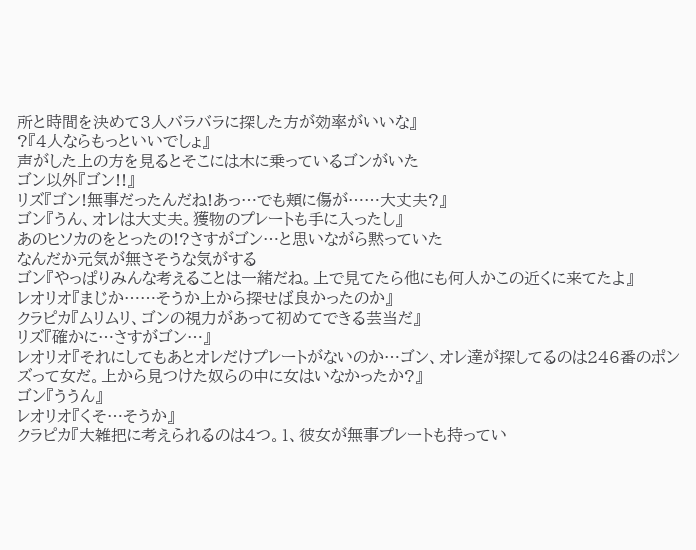所と時間を決めて3人バラバラに探した方が効率がいいな』
?『4人ならもっといいでしょ』
声がした上の方を見るとそこには木に乗っているゴンがいた
ゴン以外『ゴン!!』
リズ『ゴン!無事だったんだね!あっ…でも頬に傷が……大丈夫?』
ゴン『うん、オレは大丈夫。獲物のプレートも手に入ったし』
あのヒソカのをとったの!?さすがゴン…と思いながら黙っていた
なんだか元気が無さそうな気がする
ゴン『やっぱりみんな考えることは一緒だね。上で見てたら他にも何人かこの近くに来てたよ』
レオリオ『まじか……そうか上から探せば良かったのか』
クラピカ『ムリムリ、ゴンの視力があって初めてできる芸当だ』
リズ『確かに…さすがゴン…』
レオリオ『それにしてもあとオレだけプレートがないのか…ゴン、オレ達が探してるのは246番のポンズって女だ。上から見つけた奴らの中に女はいなかったか?』
ゴン『ううん』
レオリオ『くそ…そうか』
クラピカ『大雑把に考えられるのは4つ。1、彼女が無事プレートも持ってい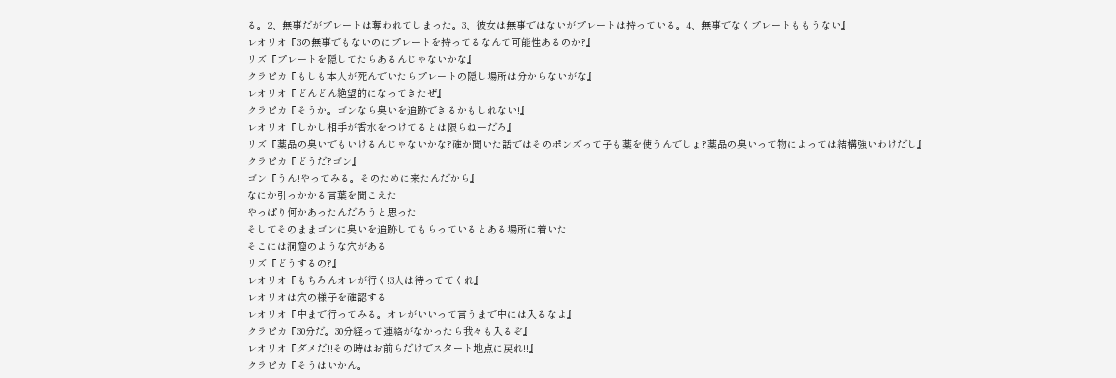る。2、無事だがプレートは奪われてしまった。3、彼女は無事ではないがプレートは持っている。4、無事でなくプレートももうない』
レオリオ『3の無事でもないのにプレートを持ってるなんて可能性あるのか?』
リズ『プレートを隠してたらあるんじゃないかな』
クラピカ『もしも本人が死んでいたらプレートの隠し場所は分からないがな』
レオリオ『どんどん絶望的になってきたぜ』
クラピカ『そうか。ゴンなら臭いを追跡できるかもしれない!』
レオリオ『しかし相手が香水をつけてるとは限らねーだろ』
リズ『薬品の臭いでもいけるんじゃないかな?確か聞いた話ではそのポンズって子も薬を使うんでしょ?薬品の臭いって物によっては結構強いわけだし』
クラピカ『どうだ?ゴン』
ゴン『うん!やってみる。そのために来たんだから』
なにか引っかかる言葉を聞こえた
やっぱり何かあったんだろうと思った
そしてそのままゴンに臭いを追跡してもらっているとある場所に着いた
そこには洞窟のような穴がある
リズ『どうするの?』
レオリオ『もちろんオレが行く!3人は待っててくれ』
レオリオは穴の様子を確認する
レオリオ『中まで行ってみる。オレがいいって言うまで中には入るなよ』
クラピカ『30分だ。30分経って連絡がなかったら我々も入るぞ』
レオリオ『ダメだ!!その時はお前らだけでスタート地点に戻れ!!』
クラピカ『そうはいかん。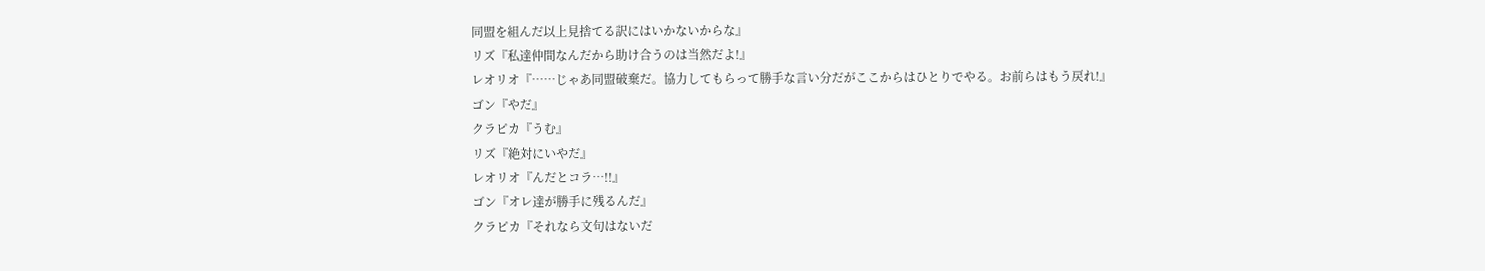同盟を組んだ以上見捨てる訳にはいかないからな』
リズ『私達仲間なんだから助け合うのは当然だよ!』
レオリオ『……じゃあ同盟破棄だ。協力してもらって勝手な言い分だがここからはひとりでやる。お前らはもう戻れ!』
ゴン『やだ』
クラピカ『うむ』
リズ『絶対にいやだ』
レオリオ『んだとコラ…!!』
ゴン『オレ達が勝手に残るんだ』
クラピカ『それなら文句はないだ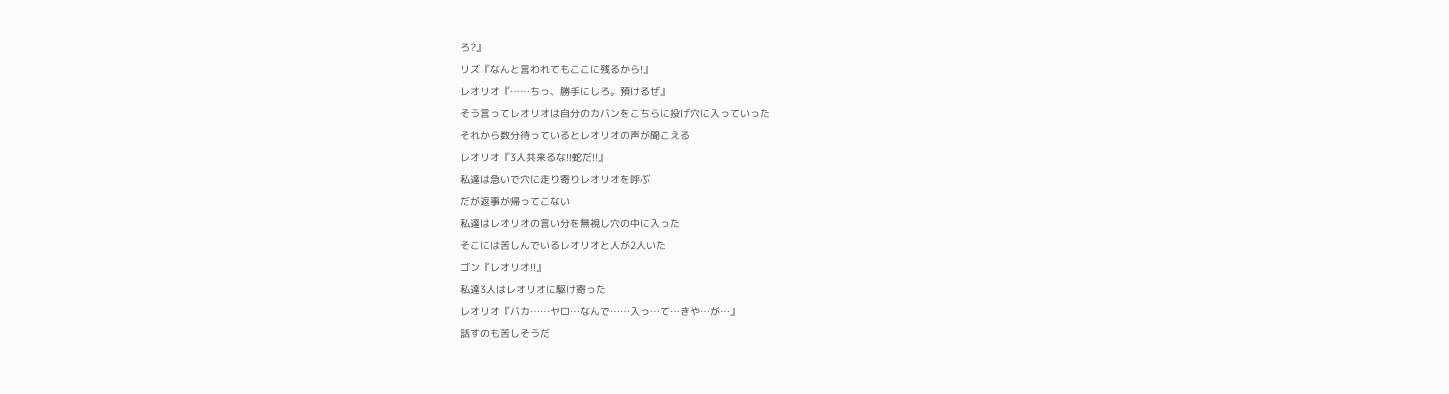ろ?』
リズ『なんと言われてもここに残るから!』
レオリオ『……ちっ、勝手にしろ。預けるぜ』
そう言ってレオリオは自分のカバンをこちらに投げ穴に入っていった
それから数分待っているとレオリオの声が聞こえる
レオリオ『3人共来るな!!蛇だ!!』
私達は急いで穴に走り寄りレオリオを呼ぶ
だが返事が帰ってこない
私達はレオリオの言い分を無視し穴の中に入った
そこには苦しんでいるレオリオと人が2人いた
ゴン『レオリオ!!』
私達3人はレオリオに駆け寄った
レオリオ『バカ……ヤロ…なんで……入っ…て…きや…が…』
話すのも苦しそうだ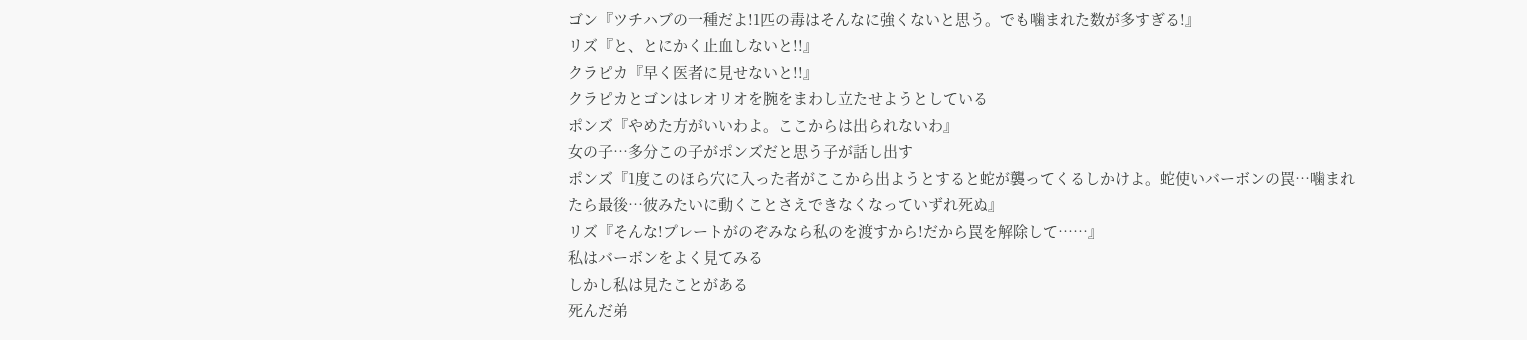ゴン『ツチハブの一種だよ!1匹の毒はそんなに強くないと思う。でも噛まれた数が多すぎる!』
リズ『と、とにかく止血しないと!!』
クラピカ『早く医者に見せないと!!』
クラピカとゴンはレオリオを腕をまわし立たせようとしている
ポンズ『やめた方がいいわよ。ここからは出られないわ』
女の子…多分この子がポンズだと思う子が話し出す
ポンズ『1度このほら穴に入った者がここから出ようとすると蛇が襲ってくるしかけよ。蛇使いバーボンの罠…噛まれたら最後…彼みたいに動くことさえできなくなっていずれ死ぬ』
リズ『そんな!プレートがのぞみなら私のを渡すから!だから罠を解除して……』
私はバーボンをよく見てみる
しかし私は見たことがある
死んだ弟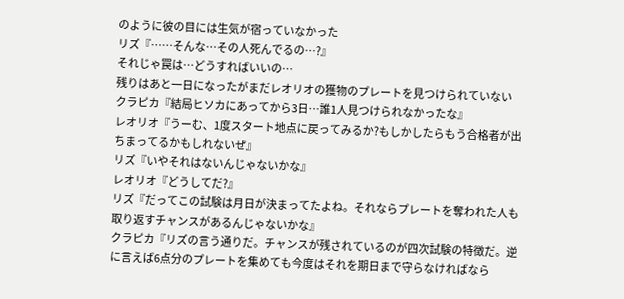のように彼の目には生気が宿っていなかった
リズ『……そんな…その人死んでるの…?』
それじゃ罠は…どうすればいいの…
残りはあと一日になったがまだレオリオの獲物のプレートを見つけられていない
クラピカ『結局ヒソカにあってから3日…誰1人見つけられなかったな』
レオリオ『うーむ、1度スタート地点に戻ってみるか?もしかしたらもう合格者が出ちまってるかもしれないぜ』
リズ『いやそれはないんじゃないかな』
レオリオ『どうしてだ?』
リズ『だってこの試験は月日が決まってたよね。それならプレートを奪われた人も取り返すチャンスがあるんじゃないかな』
クラピカ『リズの言う通りだ。チャンスが残されているのが四次試験の特徴だ。逆に言えば6点分のプレートを集めても今度はそれを期日まで守らなければなら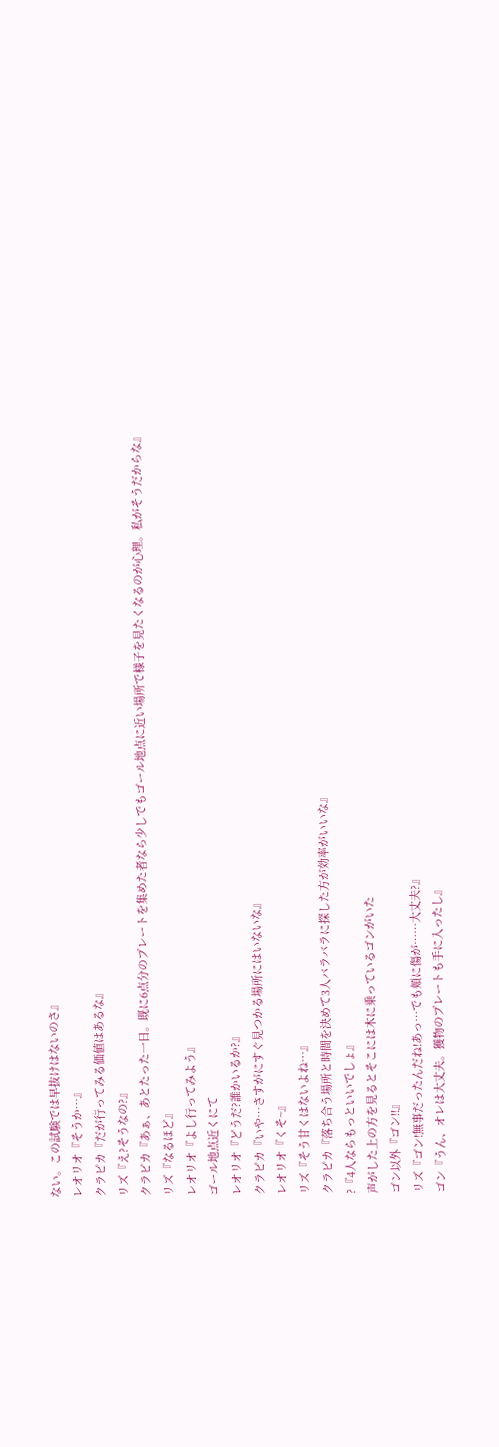ない。この試験では早抜けはないのさ』
レオリオ『そうか…』
クラピカ『だが行ってみる価値はあるな』
リズ『え?そうなの?』
クラピカ『あぁ、あとたった一日。既に6点分のプレートを集めた者なら少しでもゴール地点に近い場所で様子を見たくなるのが心理。私がそうだからな』
リズ『なるほど』
レオリオ『よし行ってみよう』
ゴール地点近くにて
レオリオ『どうだ?誰かいるか?』
クラピカ『いや…さすがにすぐ見つかる場所にはいないな』
レオリオ『くそ~』
リズ『そう甘くはないよね…』
クラピカ『落ち合う場所と時間を決めて3人バラバラに探した方が効率がいいな』
?『4人ならもっといいでしょ』
声がした上の方を見るとそこには木に乗っているゴンがいた
ゴン以外『ゴン!!』
リズ『ゴン!無事だったんだね!あっ…でも頬に傷が……大丈夫?』
ゴン『うん、オレは大丈夫。獲物のプレートも手に入ったし』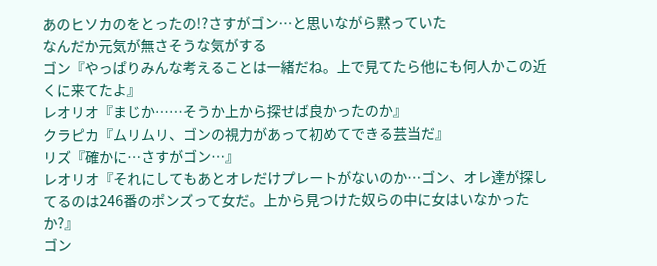あのヒソカのをとったの!?さすがゴン…と思いながら黙っていた
なんだか元気が無さそうな気がする
ゴン『やっぱりみんな考えることは一緒だね。上で見てたら他にも何人かこの近くに来てたよ』
レオリオ『まじか……そうか上から探せば良かったのか』
クラピカ『ムリムリ、ゴンの視力があって初めてできる芸当だ』
リズ『確かに…さすがゴン…』
レオリオ『それにしてもあとオレだけプレートがないのか…ゴン、オレ達が探してるのは246番のポンズって女だ。上から見つけた奴らの中に女はいなかったか?』
ゴン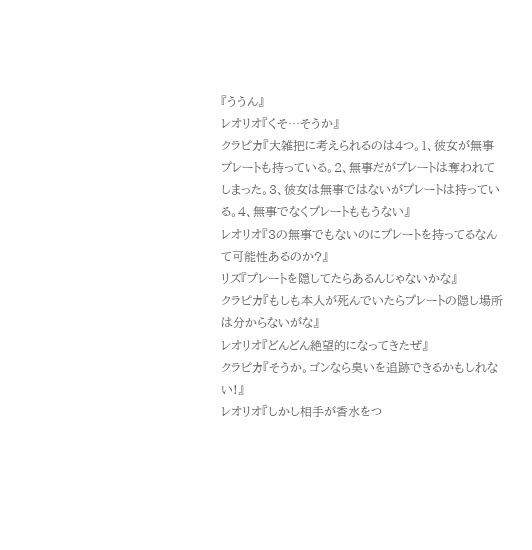『ううん』
レオリオ『くそ…そうか』
クラピカ『大雑把に考えられるのは4つ。1、彼女が無事プレートも持っている。2、無事だがプレートは奪われてしまった。3、彼女は無事ではないがプレートは持っている。4、無事でなくプレートももうない』
レオリオ『3の無事でもないのにプレートを持ってるなんて可能性あるのか?』
リズ『プレートを隠してたらあるんじゃないかな』
クラピカ『もしも本人が死んでいたらプレートの隠し場所は分からないがな』
レオリオ『どんどん絶望的になってきたぜ』
クラピカ『そうか。ゴンなら臭いを追跡できるかもしれない!』
レオリオ『しかし相手が香水をつ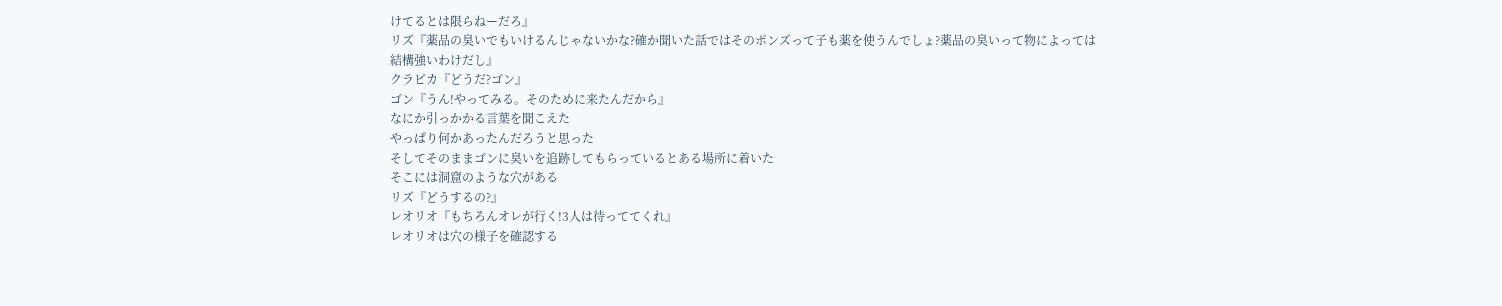けてるとは限らねーだろ』
リズ『薬品の臭いでもいけるんじゃないかな?確か聞いた話ではそのポンズって子も薬を使うんでしょ?薬品の臭いって物によっては結構強いわけだし』
クラピカ『どうだ?ゴン』
ゴン『うん!やってみる。そのために来たんだから』
なにか引っかかる言葉を聞こえた
やっぱり何かあったんだろうと思った
そしてそのままゴンに臭いを追跡してもらっているとある場所に着いた
そこには洞窟のような穴がある
リズ『どうするの?』
レオリオ『もちろんオレが行く!3人は待っててくれ』
レオリオは穴の様子を確認する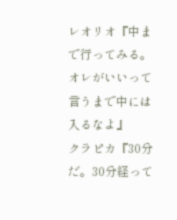レオリオ『中まで行ってみる。オレがいいって言うまで中には入るなよ』
クラピカ『30分だ。30分経って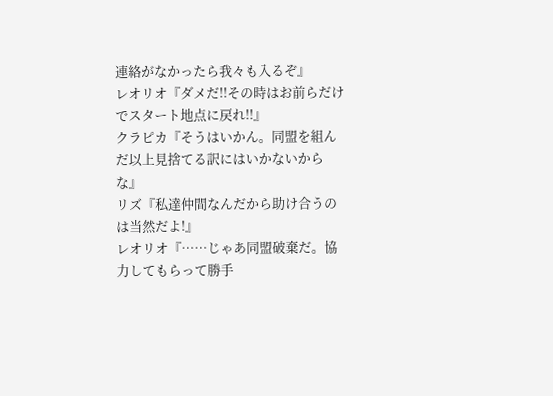連絡がなかったら我々も入るぞ』
レオリオ『ダメだ!!その時はお前らだけでスタート地点に戻れ!!』
クラピカ『そうはいかん。同盟を組んだ以上見捨てる訳にはいかないからな』
リズ『私達仲間なんだから助け合うのは当然だよ!』
レオリオ『……じゃあ同盟破棄だ。協力してもらって勝手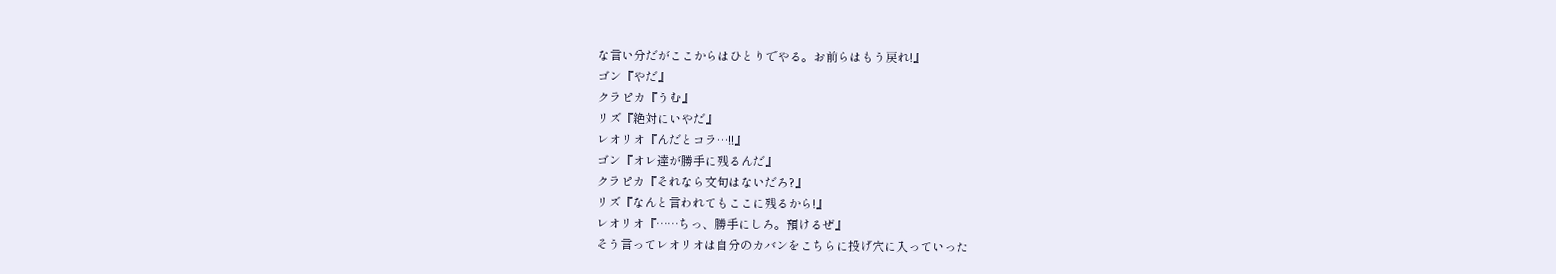な言い分だがここからはひとりでやる。お前らはもう戻れ!』
ゴン『やだ』
クラピカ『うむ』
リズ『絶対にいやだ』
レオリオ『んだとコラ…!!』
ゴン『オレ達が勝手に残るんだ』
クラピカ『それなら文句はないだろ?』
リズ『なんと言われてもここに残るから!』
レオリオ『……ちっ、勝手にしろ。預けるぜ』
そう言ってレオリオは自分のカバンをこちらに投げ穴に入っていった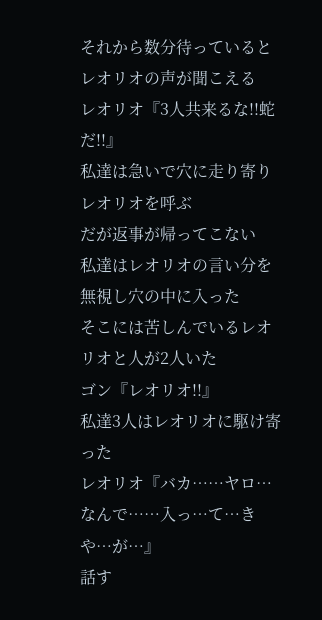それから数分待っているとレオリオの声が聞こえる
レオリオ『3人共来るな!!蛇だ!!』
私達は急いで穴に走り寄りレオリオを呼ぶ
だが返事が帰ってこない
私達はレオリオの言い分を無視し穴の中に入った
そこには苦しんでいるレオリオと人が2人いた
ゴン『レオリオ!!』
私達3人はレオリオに駆け寄った
レオリオ『バカ……ヤロ…なんで……入っ…て…きや…が…』
話す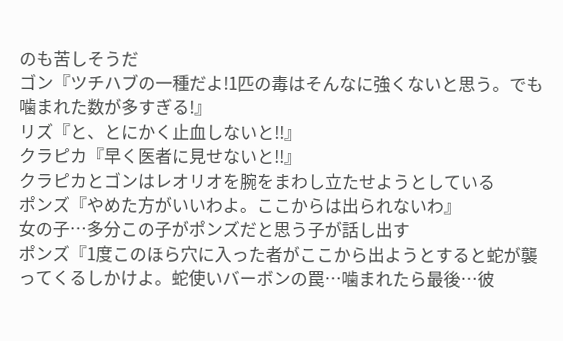のも苦しそうだ
ゴン『ツチハブの一種だよ!1匹の毒はそんなに強くないと思う。でも噛まれた数が多すぎる!』
リズ『と、とにかく止血しないと!!』
クラピカ『早く医者に見せないと!!』
クラピカとゴンはレオリオを腕をまわし立たせようとしている
ポンズ『やめた方がいいわよ。ここからは出られないわ』
女の子…多分この子がポンズだと思う子が話し出す
ポンズ『1度このほら穴に入った者がここから出ようとすると蛇が襲ってくるしかけよ。蛇使いバーボンの罠…噛まれたら最後…彼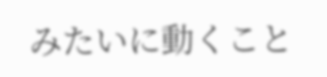みたいに動くこと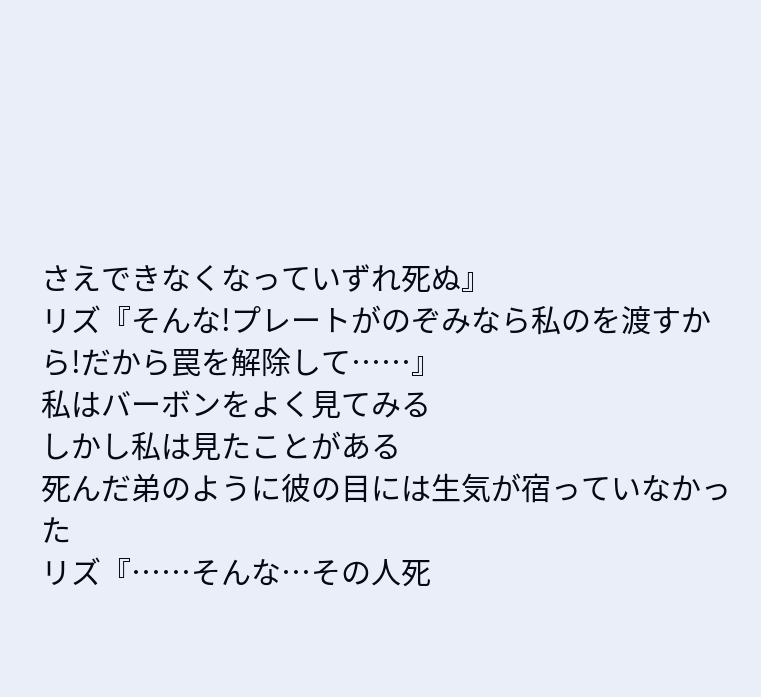さえできなくなっていずれ死ぬ』
リズ『そんな!プレートがのぞみなら私のを渡すから!だから罠を解除して……』
私はバーボンをよく見てみる
しかし私は見たことがある
死んだ弟のように彼の目には生気が宿っていなかった
リズ『……そんな…その人死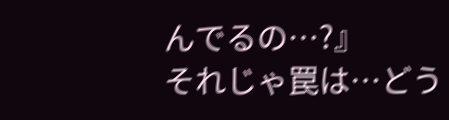んでるの…?』
それじゃ罠は…どう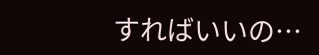すればいいの…